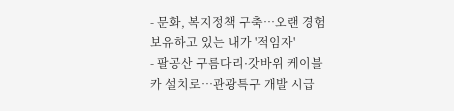- 문화, 복지정책 구축…오랜 경험 보유하고 있는 내가 '적임자'
- 팔공산 구름다리·갓바위 케이블카 설치로…관광특구 개발 시급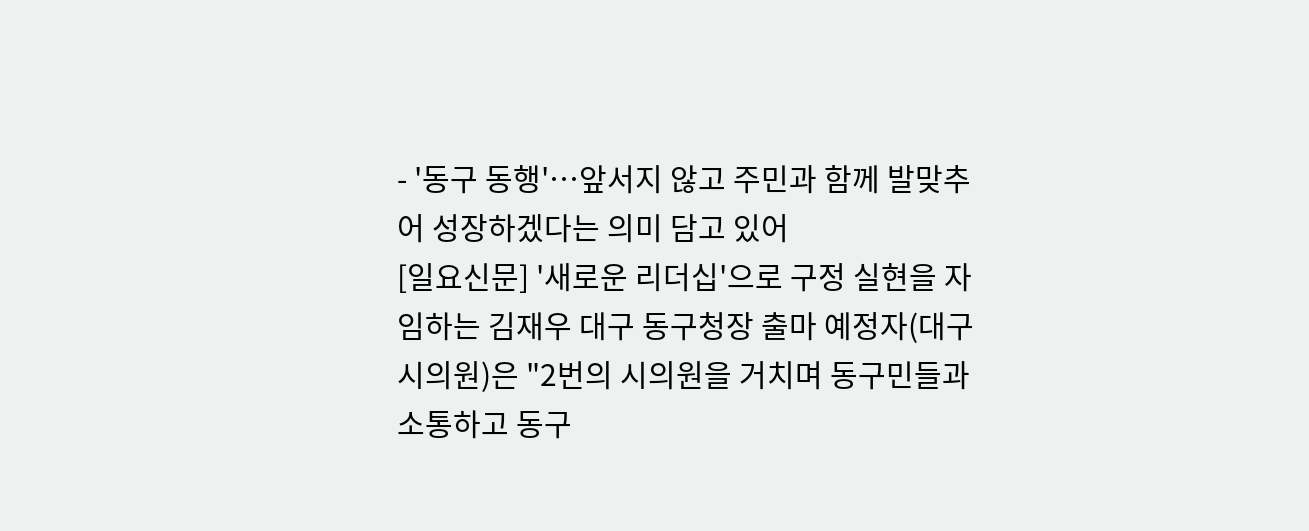- '동구 동행'…앞서지 않고 주민과 함께 발맞추어 성장하겠다는 의미 담고 있어
[일요신문] '새로운 리더십'으로 구정 실현을 자임하는 김재우 대구 동구청장 출마 예정자(대구시의원)은 "2번의 시의원을 거치며 동구민들과 소통하고 동구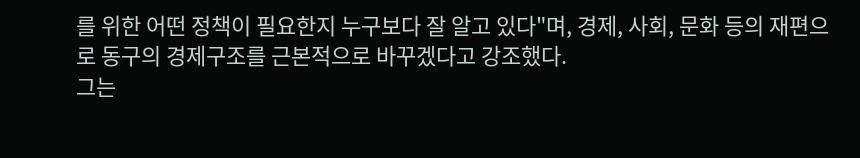를 위한 어떤 정책이 필요한지 누구보다 잘 알고 있다"며, 경제, 사회, 문화 등의 재편으로 동구의 경제구조를 근본적으로 바꾸겠다고 강조했다.
그는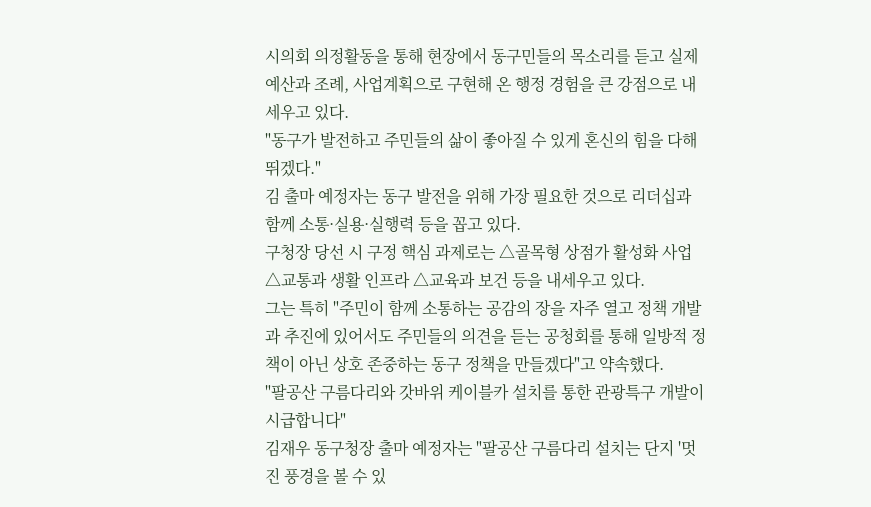시의회 의정활동을 통해 현장에서 동구민들의 목소리를 듣고 실제 예산과 조례, 사업계획으로 구현해 온 행정 경험을 큰 강점으로 내세우고 있다.
"동구가 발전하고 주민들의 삶이 좋아질 수 있게 혼신의 힘을 다해 뛰겠다."
김 출마 예정자는 동구 발전을 위해 가장 필요한 것으로 리더십과 함께 소통·실용·실행력 등을 꼽고 있다.
구청장 당선 시 구정 핵심 과제로는 △골목형 상점가 활성화 사업 △교통과 생활 인프라 △교육과 보건 등을 내세우고 있다.
그는 특히 "주민이 함께 소통하는 공감의 장을 자주 열고 정책 개발과 추진에 있어서도 주민들의 의견을 듣는 공청회를 통해 일방적 정책이 아닌 상호 존중하는 동구 정책을 만들겠다"고 약속했다.
"팔공산 구름다리와 갓바위 케이블카 설치를 통한 관광특구 개발이 시급합니다"
김재우 동구청장 출마 예정자는 "팔공산 구름다리 설치는 단지 '멋진 풍경을 볼 수 있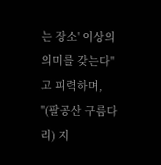는 장소' 이상의 의미를 갖는다"고 피력하며, "(팔공산 구름다리) 지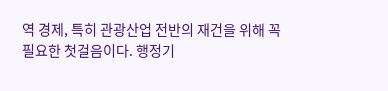역 경제, 특히 관광산업 전반의 재건을 위해 꼭 필요한 첫걸음이다. 행정기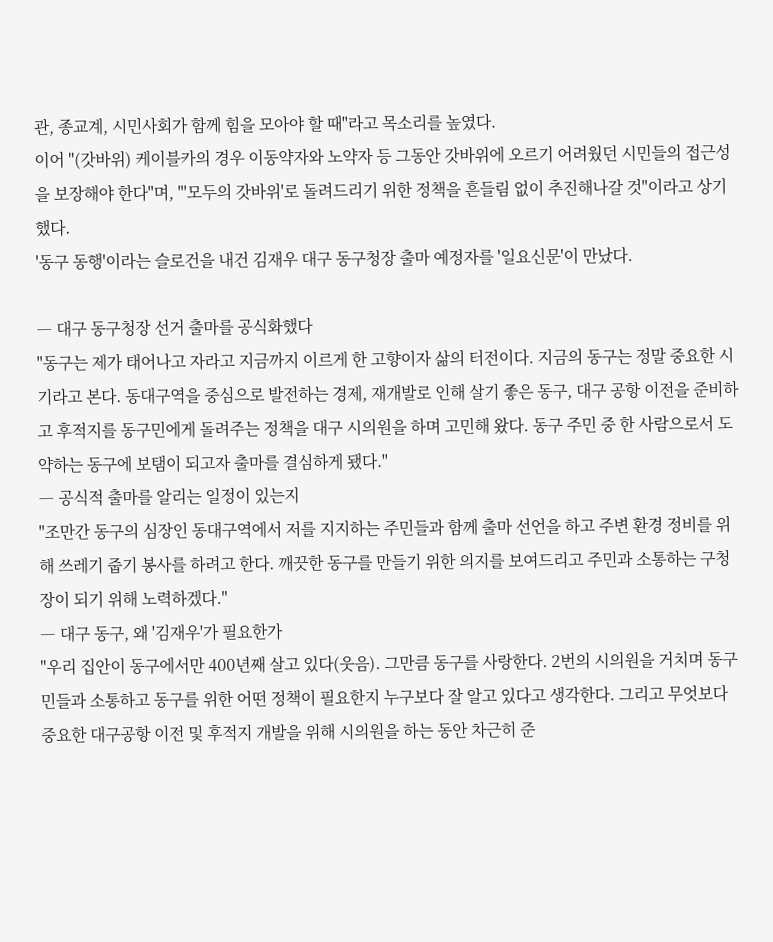관, 종교계, 시민사회가 함께 힘을 모아야 할 때"라고 목소리를 높였다.
이어 "(갓바위) 케이블카의 경우 이동약자와 노약자 등 그동안 갓바위에 오르기 어려웠던 시민들의 접근성을 보장해야 한다"며, "'모두의 갓바위'로 돌려드리기 위한 정책을 흔들림 없이 추진해나갈 것"이라고 상기했다.
'동구 동행'이라는 슬로건을 내건 김재우 대구 동구청장 출마 예정자를 '일요신문'이 만났다.

― 대구 동구청장 선거 출마를 공식화했다
"동구는 제가 태어나고 자라고 지금까지 이르게 한 고향이자 삶의 터전이다. 지금의 동구는 정말 중요한 시기라고 본다. 동대구역을 중심으로 발전하는 경제, 재개발로 인해 살기 좋은 동구, 대구 공항 이전을 준비하고 후적지를 동구민에게 돌려주는 정책을 대구 시의원을 하며 고민해 왔다. 동구 주민 중 한 사람으로서 도약하는 동구에 보탬이 되고자 출마를 결심하게 됐다."
― 공식적 출마를 알리는 일정이 있는지
"조만간 동구의 심장인 동대구역에서 저를 지지하는 주민들과 함께 출마 선언을 하고 주변 환경 정비를 위해 쓰레기 줍기 봉사를 하려고 한다. 깨끗한 동구를 만들기 위한 의지를 보여드리고 주민과 소통하는 구청장이 되기 위해 노력하겠다."
― 대구 동구, 왜 '김재우'가 필요한가
"우리 집안이 동구에서만 400년째 살고 있다(웃음). 그만큼 동구를 사랑한다. 2번의 시의원을 거치며 동구민들과 소통하고 동구를 위한 어떤 정책이 필요한지 누구보다 잘 알고 있다고 생각한다. 그리고 무엇보다 중요한 대구공항 이전 및 후적지 개발을 위해 시의원을 하는 동안 차근히 준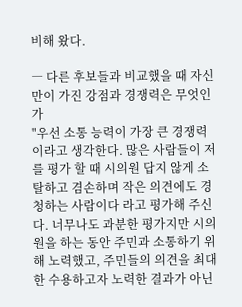비해 왔다.

― 다른 후보들과 비교했을 때 자신만이 가진 강점과 경쟁력은 무엇인가
"우선 소통 능력이 가장 큰 경쟁력이라고 생각한다. 많은 사람들이 저를 평가 할 때 시의원 답지 않게 소탈하고 겸손하며 작은 의견에도 경청하는 사람이다 라고 평가해 주신다. 너무나도 과분한 평가지만 시의원을 하는 동안 주민과 소통하기 위해 노력했고, 주민들의 의견을 최대한 수용하고자 노력한 결과가 아닌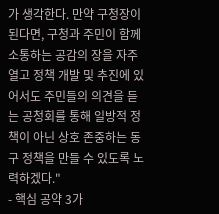가 생각한다. 만약 구청장이 된다면, 구청과 주민이 함께 소통하는 공감의 장을 자주 열고 정책 개발 및 추진에 있어서도 주민들의 의견을 듣는 공청회를 통해 일방적 정책이 아닌 상호 존중하는 동구 정책을 만들 수 있도록 노력하겠다."
- 핵심 공약 3가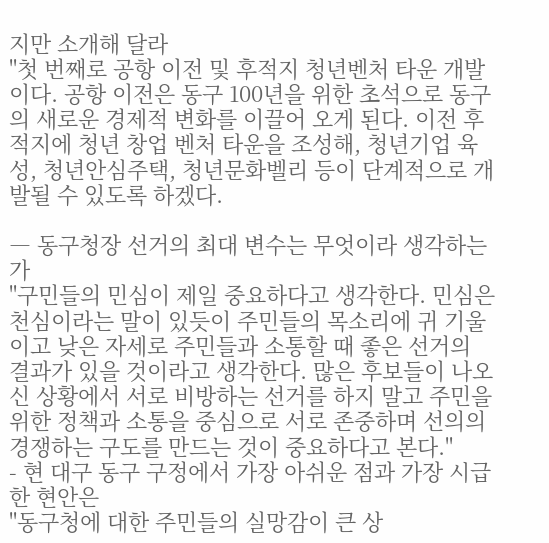지만 소개해 달라
"첫 번째로 공항 이전 및 후적지 청년벤처 타운 개발이다. 공항 이전은 동구 100년을 위한 초석으로 동구의 새로운 경제적 변화를 이끌어 오게 된다. 이전 후적지에 청년 창업 벤처 타운을 조성해, 청년기업 육성, 청년안심주택, 청년문화벨리 등이 단계적으로 개발될 수 있도록 하겠다.

― 동구청장 선거의 최대 변수는 무엇이라 생각하는가
"구민들의 민심이 제일 중요하다고 생각한다. 민심은 천심이라는 말이 있듯이 주민들의 목소리에 귀 기울이고 낮은 자세로 주민들과 소통할 때 좋은 선거의 결과가 있을 것이라고 생각한다. 많은 후보들이 나오신 상황에서 서로 비방하는 선거를 하지 말고 주민을 위한 정책과 소통을 중심으로 서로 존중하며 선의의 경쟁하는 구도를 만드는 것이 중요하다고 본다."
- 현 대구 동구 구정에서 가장 아쉬운 점과 가장 시급한 현안은
"동구청에 대한 주민들의 실망감이 큰 상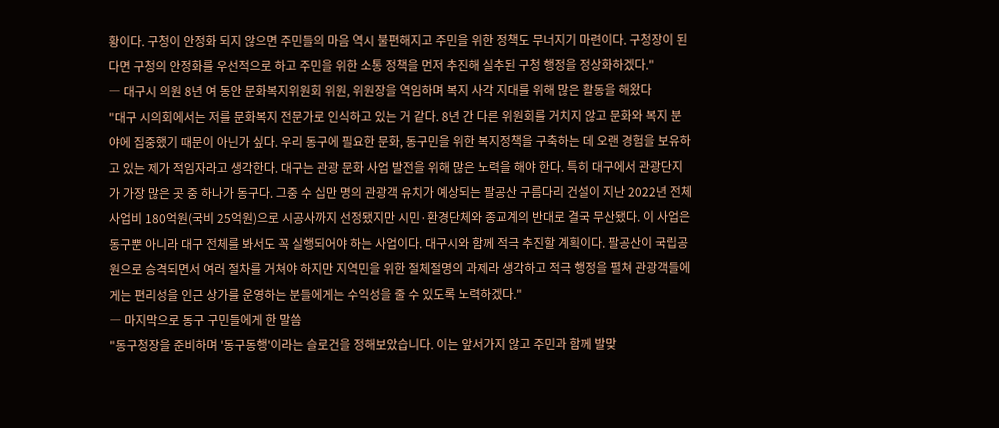황이다. 구청이 안정화 되지 않으면 주민들의 마음 역시 불편해지고 주민을 위한 정책도 무너지기 마련이다. 구청장이 된다면 구청의 안정화를 우선적으로 하고 주민을 위한 소통 정책을 먼저 추진해 실추된 구청 행정을 정상화하겠다."
― 대구시 의원 8년 여 동안 문화복지위원회 위원, 위원장을 역임하며 복지 사각 지대를 위해 많은 활동을 해왔다
"대구 시의회에서는 저를 문화복지 전문가로 인식하고 있는 거 같다. 8년 간 다른 위원회를 거치지 않고 문화와 복지 분야에 집중했기 때문이 아닌가 싶다. 우리 동구에 필요한 문화, 동구민을 위한 복지정책을 구축하는 데 오랜 경험을 보유하고 있는 제가 적임자라고 생각한다. 대구는 관광 문화 사업 발전을 위해 많은 노력을 해야 한다. 특히 대구에서 관광단지가 가장 많은 곳 중 하나가 동구다. 그중 수 십만 명의 관광객 유치가 예상되는 팔공산 구름다리 건설이 지난 2022년 전체 사업비 180억원(국비 25억원)으로 시공사까지 선정됐지만 시민·환경단체와 종교계의 반대로 결국 무산됐다. 이 사업은 동구뿐 아니라 대구 전체를 봐서도 꼭 실행되어야 하는 사업이다. 대구시와 함께 적극 추진할 계획이다. 팔공산이 국립공원으로 승격되면서 여러 절차를 거쳐야 하지만 지역민을 위한 절체절명의 과제라 생각하고 적극 행정을 펼쳐 관광객들에게는 편리성을 인근 상가를 운영하는 분들에게는 수익성을 줄 수 있도록 노력하겠다."
― 마지막으로 동구 구민들에게 한 말씀
"동구청장을 준비하며 '동구동행'이라는 슬로건을 정해보았습니다. 이는 앞서가지 않고 주민과 함께 발맞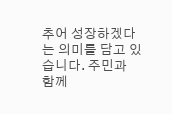추어 성장하겠다는 의미를 담고 있습니다. 주민과 함께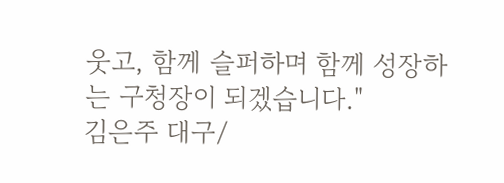웃고, 함께 슬퍼하며 함께 성장하는 구청장이 되겠습니다."
김은주 대구/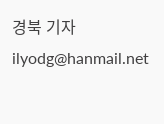경북 기자 ilyodg@hanmail.net